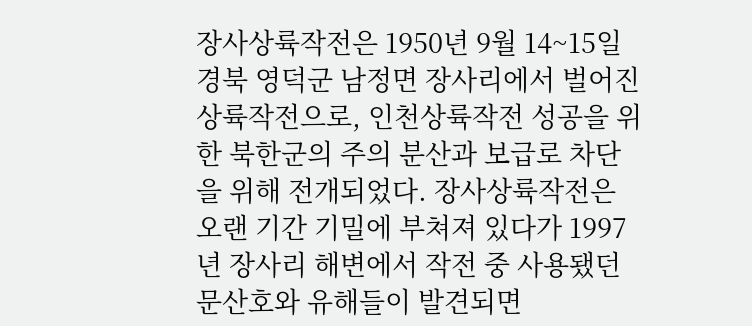장사상륙작전은 1950년 9월 14~15일 경북 영덕군 남정면 장사리에서 벌어진 상륙작전으로, 인천상륙작전 성공을 위한 북한군의 주의 분산과 보급로 차단을 위해 전개되었다. 장사상륙작전은 오랜 기간 기밀에 부쳐져 있다가 1997년 장사리 해변에서 작전 중 사용됐던 문산호와 유해들이 발견되면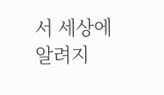서 세상에 알려지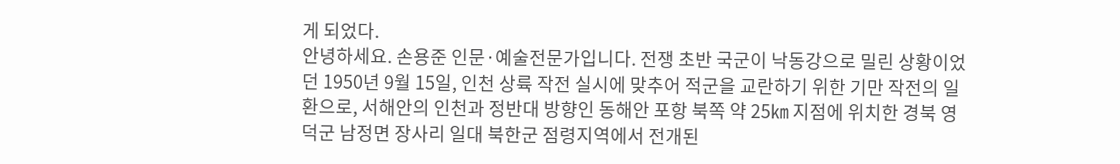게 되었다.
안녕하세요. 손용준 인문·예술전문가입니다. 전쟁 초반 국군이 낙동강으로 밀린 상황이었던 1950년 9월 15일, 인천 상륙 작전 실시에 맞추어 적군을 교란하기 위한 기만 작전의 일환으로, 서해안의 인천과 정반대 방향인 동해안 포항 북쪽 약 25㎞ 지점에 위치한 경북 영덕군 남정면 장사리 일대 북한군 점령지역에서 전개된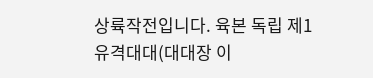상륙작전입니다. 육본 독립 제1 유격대대(대대장 이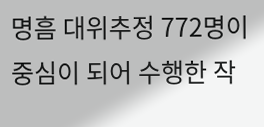명흠 대위추정 772명이 중심이 되어 수행한 작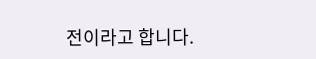전이라고 합니다.